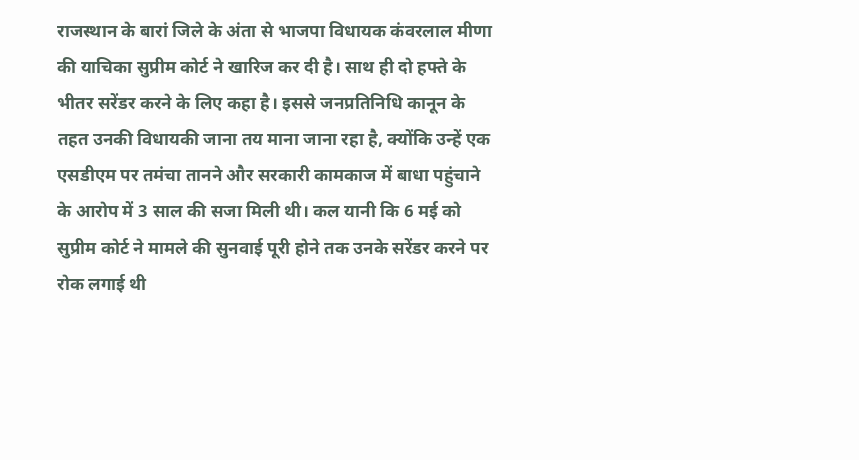राजस्थान के बारां जिले के अंता से भाजपा विधायक कंवरलाल मीणा की याचिका सुप्रीम कोर्ट ने खारिज कर दी है। साथ ही दो हफ्ते के भीतर सरेंडर करने के लिए कहा है। इससे जनप्रतिनिधि कानून के तहत उनकी विधायकी जाना तय माना जाना रहा है, क्योंकि उन्हें एक एसडीएम पर तमंचा तानने और सरकारी कामकाज में बाधा पहुंचाने के आरोप में 3 साल की सजा मिली थी। कल यानी कि 6 मई को सुप्रीम कोर्ट ने मामले की सुनवाई पूरी होने तक उनके सरेंडर करने पर रोक लगाई थी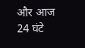और आज 24 घंटे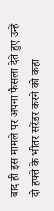बाद ही इस मामले पर अपना फैसला देते हुए उन्हें दो हफ्ते के भीतर सरेंडर करने को कहा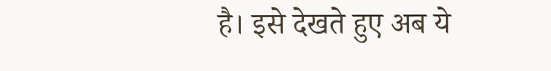है। इसे देखते हुए अब ये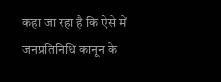कहा जा रहा है कि ऐसे में जनप्रतिनिधि कानून के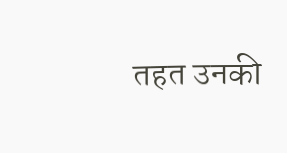तहत उनकी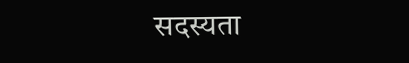सदस्यता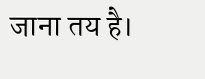जाना तय है।